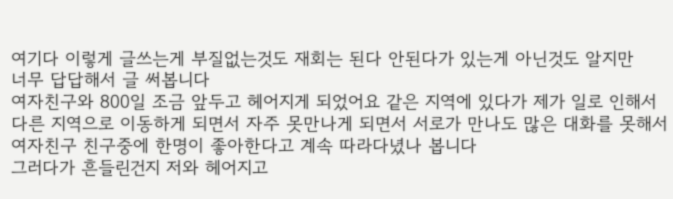여기다 이렇게 글쓰는게 부질없는것도 재회는 된다 안된다가 있는게 아닌것도 알지만
너무 답답해서 글 써봅니다
여자친구와 800일 조금 앞두고 헤어지게 되었어요 같은 지역에 있다가 제가 일로 인해서 다른 지역으로 이동하게 되면서 자주 못만나게 되면서 서로가 만나도 많은 대화를 못해서 여자친구 친구중에 한명이 좋아한다고 계속 따라다녔나 봅니다
그러다가 흔들린건지 저와 헤어지고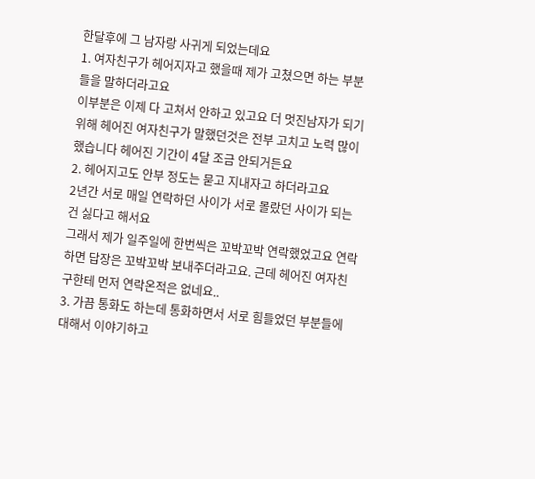한달후에 그 남자랑 사귀게 되었는데요
1. 여자친구가 헤어지자고 했을때 제가 고쳤으면 하는 부분들을 말하더라고요
이부분은 이제 다 고쳐서 안하고 있고요 더 멋진남자가 되기위해 헤어진 여자친구가 말했던것은 전부 고치고 노력 많이 했습니다 헤어진 기간이 4달 조금 안되거든요
2. 헤어지고도 안부 정도는 묻고 지내자고 하더라고요
2년간 서로 매일 연락하던 사이가 서로 몰랐던 사이가 되는건 싫다고 해서요
그래서 제가 일주일에 한번씩은 꼬박꼬박 연락했었고요 연락하면 답장은 꼬박꼬박 보내주더라고요. 근데 헤어진 여자친구한테 먼저 연락온적은 없네요..
3. 가끔 통화도 하는데 통화하면서 서로 힘들었던 부분들에 대해서 이야기하고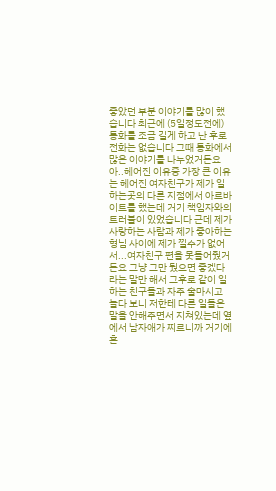좋았던 부분 이야기를 많이 했습니다 최근에 (5일정도전에) 통화를 조금 길게 하고 난 후로 전화는 없습니다 그때 통화에서 많은 이야기를 나누었거든요
아..헤어진 이유중 가장 큰 이유는 헤어진 여자친구가 제가 일하는곳의 다른 지점에서 아르바이트를 했는데 거기 책임자와의 트러블이 있었습니다 근데 제가 사랑하는 사람과 제가 좋아하는 형님 사이에 제가 낄수가 없어서...여자친구 편을 못들어줬거든요 그냥 그만 뒀으면 좋겠다라는 말만 해서 그후로 같이 일하는 친구들과 자주 술마시고 놀다 보니 저한테 다른 일들은 말을 안해주면서 지쳐있는데 옆에서 남자애가 찌르니까 거기에 흔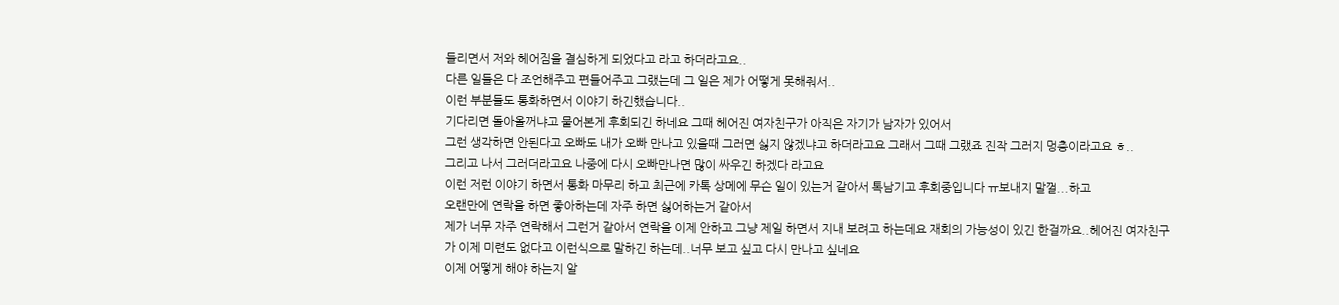들리면서 저와 헤어짐을 결심하게 되었다고 라고 하더라고요..
다른 일들은 다 조언해주고 편들어주고 그랬는데 그 일은 제가 어떻게 못해줘서..
이런 부분들도 통화하면서 이야기 하긴했습니다..
기다리면 돌아올꺼냐고 물어본게 후회되긴 하네요 그때 헤어진 여자친구가 아직은 자기가 남자가 있어서
그런 생각하면 안된다고 오빠도 내가 오빠 만나고 있을때 그러면 싫지 않겠냐고 하더라고요 그래서 그때 그랬죠 진작 그러지 멍충이라고요 ㅎ..
그리고 나서 그러더라고요 나중에 다시 오빠만나면 많이 싸우긴 하겠다 라고요
이런 저런 이야기 하면서 통화 마무리 하고 최근에 카톡 상메에 무슨 일이 있는거 같아서 톡남기고 후회중입니다 ㅠ보내지 말껄...하고
오랜만에 연락을 하면 좋아하는데 자주 하면 싫어하는거 같아서
제가 너무 자주 연락해서 그런거 같아서 연락을 이제 안하고 그냥 제일 하면서 지내 보려고 하는데요 재회의 가능성이 있긴 한걸까요..헤어진 여자친구가 이제 미련도 없다고 이런식으로 말하긴 하는데..너무 보고 싶고 다시 만나고 싶네요
이제 어떻게 해야 하는지 알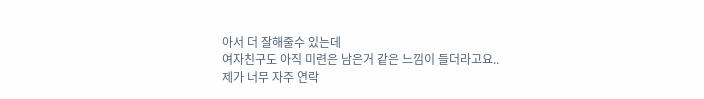아서 더 잘해줄수 있는데
여자친구도 아직 미련은 남은거 같은 느낌이 들더라고요..
제가 너무 자주 연락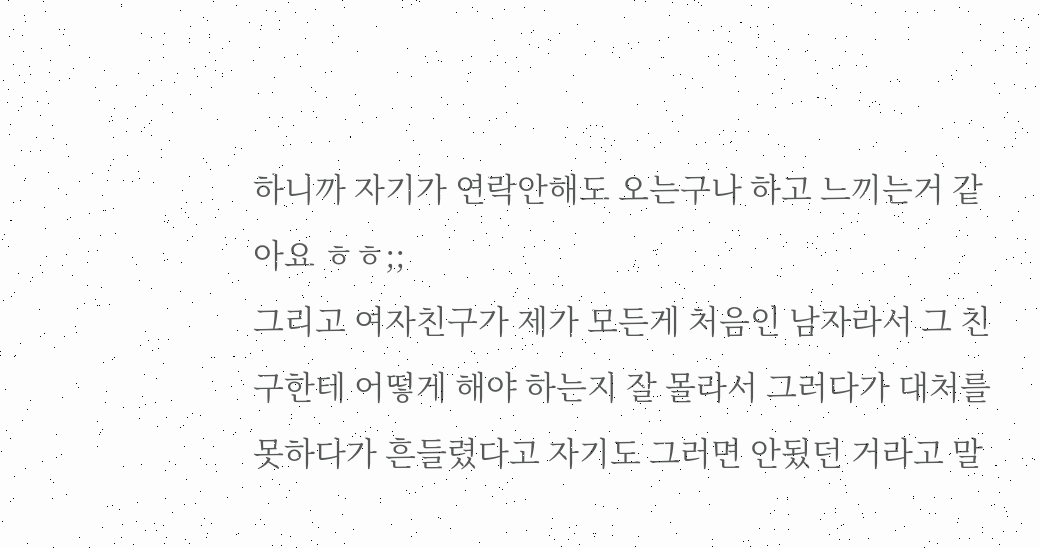하니까 자기가 연락안해도 오는구나 하고 느끼는거 같아요 ㅎㅎ;;
그리고 여자친구가 제가 모든게 처음인 남자라서 그 친구한테 어떻게 해야 하는지 잘 몰라서 그러다가 대처를 못하다가 흔들렸다고 자기도 그러면 안됬던 거라고 말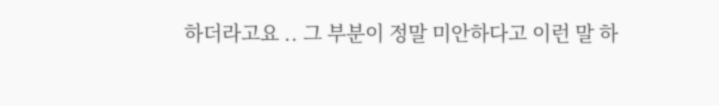하더라고요 .. 그 부분이 정말 미안하다고 이런 말 하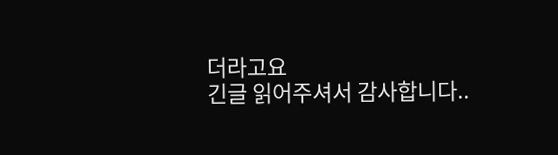더라고요
긴글 읽어주셔서 감사합니다..